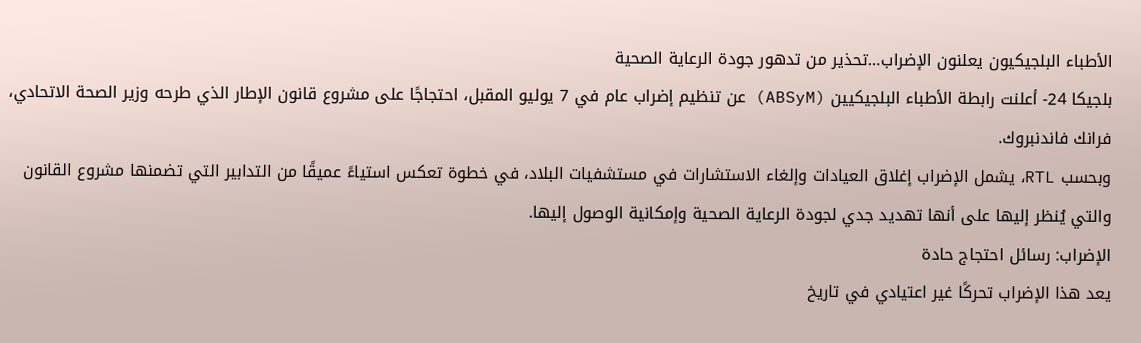الأطباء البلجيكيون يعلنون الإضراب…تحذير من تدهور جودة الرعاية الصحية
بلجيكا 24- أعلنت رابطة الأطباء البلجيكيين (ABSyM) عن تنظيم إضراب عام في 7 يوليو المقبل، احتجاجًا على مشروع قانون الإطار الذي طرحه وزير الصحة الاتحادي، فرانك فاندنبروك.
وبحسب RTL، يشمل الإضراب إغلاق العيادات وإلغاء الاستشارات في مستشفيات البلاد، في خطوة تعكس استياءً عميقًا من التدابير التي تضمنها مشروع القانون والتي يُنظر إليها على أنها تهديد جدي لجودة الرعاية الصحية وإمكانية الوصول إليها.
الإضراب: رسائل احتجاج حادة
يعد هذا الإضراب تحركًا غير اعتيادي في تاريخ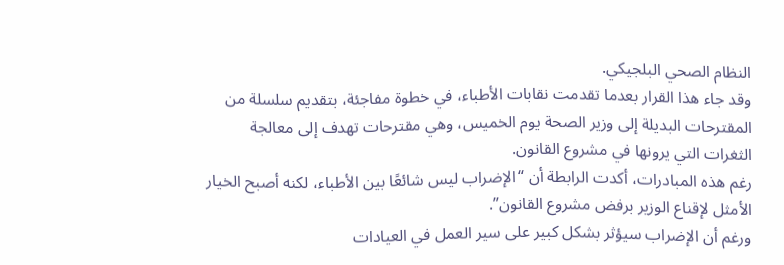النظام الصحي البلجيكي.
وقد جاء هذا القرار بعدما تقدمت نقابات الأطباء، في خطوة مفاجئة، بتقديم سلسلة من المقترحات البديلة إلى وزير الصحة يوم الخميس، وهي مقترحات تهدف إلى معالجة الثغرات التي يرونها في مشروع القانون.
رغم هذه المبادرات، أكدت الرابطة أن “الإضراب ليس شائعًا بين الأطباء، لكنه أصبح الخيار الأمثل لإقناع الوزير برفض مشروع القانون”.
ورغم أن الإضراب سيؤثر بشكل كبير على سير العمل في العيادات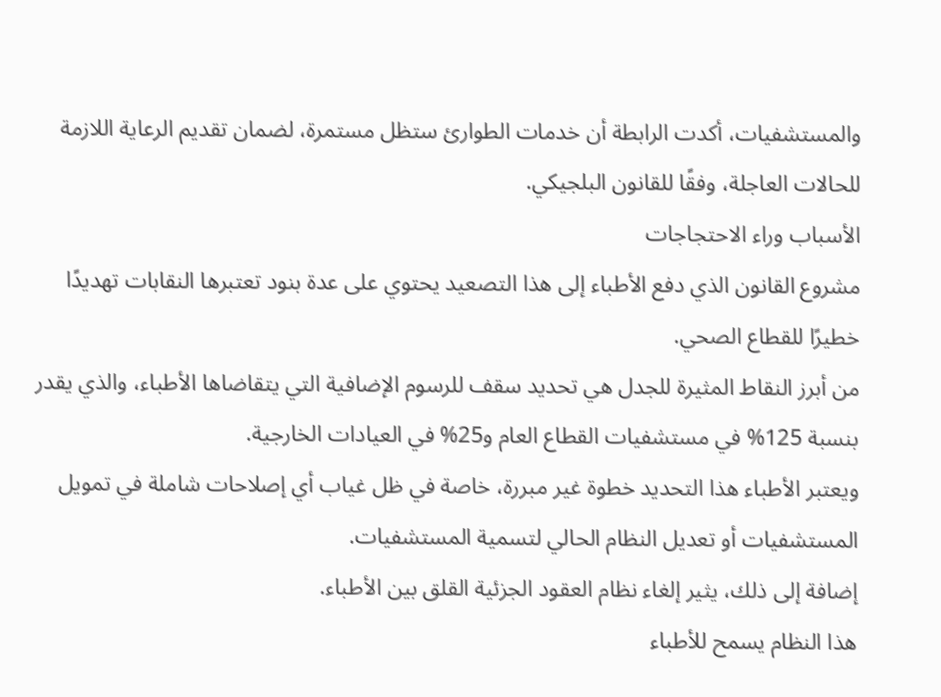والمستشفيات، أكدت الرابطة أن خدمات الطوارئ ستظل مستمرة، لضمان تقديم الرعاية اللازمة للحالات العاجلة، وفقًا للقانون البلجيكي.
الأسباب وراء الاحتجاجات
مشروع القانون الذي دفع الأطباء إلى هذا التصعيد يحتوي على عدة بنود تعتبرها النقابات تهديدًا خطيرًا للقطاع الصحي.
من أبرز النقاط المثيرة للجدل هي تحديد سقف للرسوم الإضافية التي يتقاضاها الأطباء، والذي يقدر بنسبة 125% في مستشفيات القطاع العام و25% في العيادات الخارجية.
ويعتبر الأطباء هذا التحديد خطوة غير مبررة، خاصة في ظل غياب أي إصلاحات شاملة في تمويل المستشفيات أو تعديل النظام الحالي لتسمية المستشفيات.
إضافة إلى ذلك، يثير إلغاء نظام العقود الجزئية القلق بين الأطباء.
هذا النظام يسمح للأطباء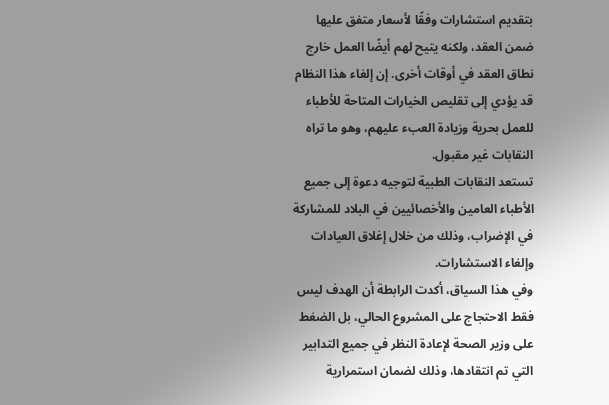بتقديم استشارات وفقًا لأسعار متفق عليها ضمن العقد، ولكنه يتيح لهم أيضًا العمل خارج نطاق العقد في أوقات أخرى. إن إلغاء هذا النظام قد يؤدي إلى تقليص الخيارات المتاحة للأطباء للعمل بحرية وزيادة العبء عليهم، وهو ما تراه النقابات غير مقبول.
تستعد النقابات الطبية لتوجيه دعوة إلى جميع الأطباء العامين والأخصائيين في البلاد للمشاركة في الإضراب، وذلك من خلال إغلاق العيادات وإلغاء الاستشارات.
وفي هذا السياق، أكدت الرابطة أن الهدف ليس فقط الاحتجاج على المشروع الحالي، بل الضغط على وزير الصحة لإعادة النظر في جميع التدابير التي تم انتقادها، وذلك لضمان استمرارية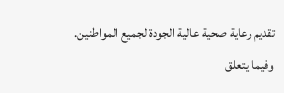تقديم رعاية صحية عالية الجودة لجميع المواطنين.
وفيما يتعلق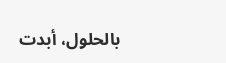بالحلول، أبدت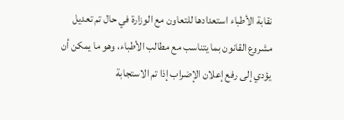نقابة الأطباء استعدادها للتعاون مع الوزارة في حال تم تعديل مشروع القانون بما يتناسب مع مطالب الأطباء، وهو ما يمكن أن يؤدي إلى رفع إعلان الإضراب إذا تم الاستجابة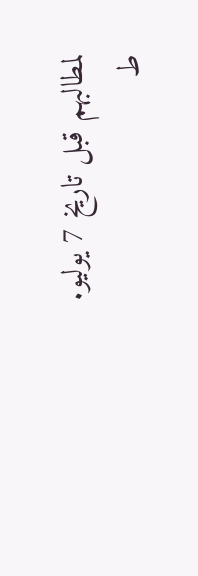لمطالبهم قبل تاريخ 7 يوليو.
ط